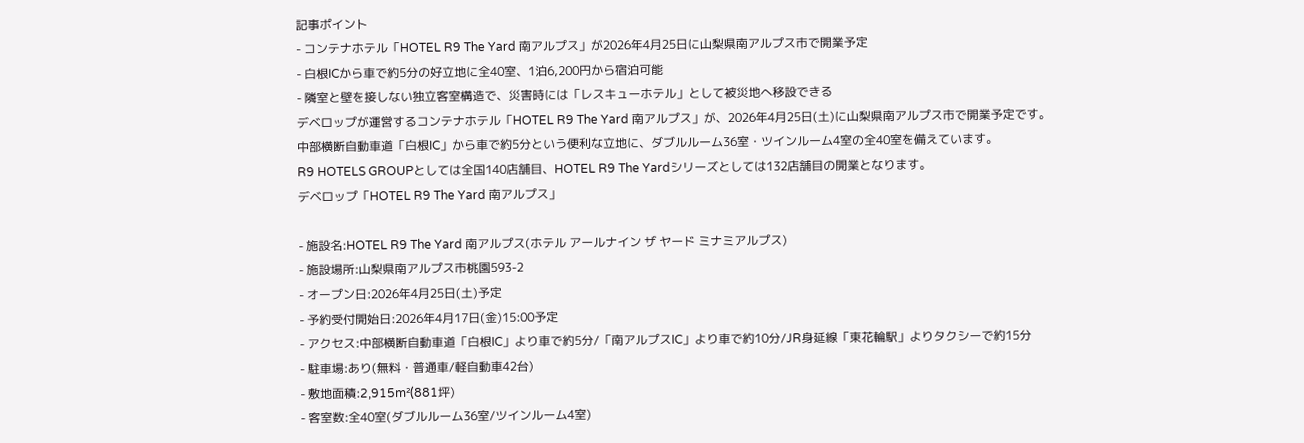記事ポイント
- コンテナホテル「HOTEL R9 The Yard 南アルプス」が2026年4月25日に山梨県南アルプス市で開業予定
- 白根ICから車で約5分の好立地に全40室、1泊6,200円から宿泊可能
- 隣室と壁を接しない独立客室構造で、災害時には「レスキューホテル」として被災地へ移設できる
デベロップが運営するコンテナホテル「HOTEL R9 The Yard 南アルプス」が、2026年4月25日(土)に山梨県南アルプス市で開業予定です。
中部横断自動車道「白根IC」から車で約5分という便利な立地に、ダブルルーム36室・ツインルーム4室の全40室を備えています。
R9 HOTELS GROUPとしては全国140店舗目、HOTEL R9 The Yardシリーズとしては132店舗目の開業となります。
デベロップ「HOTEL R9 The Yard 南アルプス」

- 施設名:HOTEL R9 The Yard 南アルプス(ホテル アールナイン ザ ヤード ミナミアルプス)
- 施設場所:山梨県南アルプス市桃園593-2
- オープン日:2026年4月25日(土)予定
- 予約受付開始日:2026年4月17日(金)15:00予定
- アクセス:中部横断自動車道「白根IC」より車で約5分/「南アルプスIC」より車で約10分/JR身延線「東花輪駅」よりタクシーで約15分
- 駐車場:あり(無料・普通車/軽自動車42台)
- 敷地面積:2,915m²(881坪)
- 客室数:全40室(ダブルルーム36室/ツインルーム4室)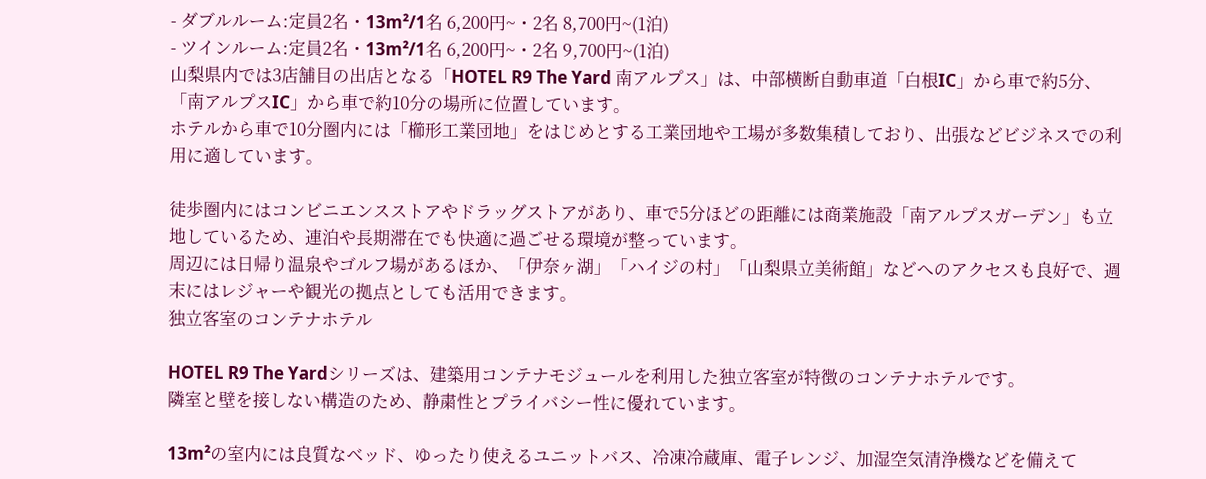- ダブルルーム:定員2名・13m²/1名 6,200円~・2名 8,700円~(1泊)
- ツインルーム:定員2名・13m²/1名 6,200円~・2名 9,700円~(1泊)
山梨県内では3店舗目の出店となる「HOTEL R9 The Yard 南アルプス」は、中部横断自動車道「白根IC」から車で約5分、「南アルプスIC」から車で約10分の場所に位置しています。
ホテルから車で10分圏内には「櫛形工業団地」をはじめとする工業団地や工場が多数集積しており、出張などビジネスでの利用に適しています。

徒歩圏内にはコンビニエンスストアやドラッグストアがあり、車で5分ほどの距離には商業施設「南アルプスガーデン」も立地しているため、連泊や長期滞在でも快適に過ごせる環境が整っています。
周辺には日帰り温泉やゴルフ場があるほか、「伊奈ヶ湖」「ハイジの村」「山梨県立美術館」などへのアクセスも良好で、週末にはレジャーや観光の拠点としても活用できます。
独立客室のコンテナホテル

HOTEL R9 The Yardシリーズは、建築用コンテナモジュールを利用した独立客室が特徴のコンテナホテルです。
隣室と壁を接しない構造のため、静粛性とプライバシー性に優れています。

13m²の室内には良質なベッド、ゆったり使えるユニットバス、冷凍冷蔵庫、電子レンジ、加湿空気清浄機などを備えて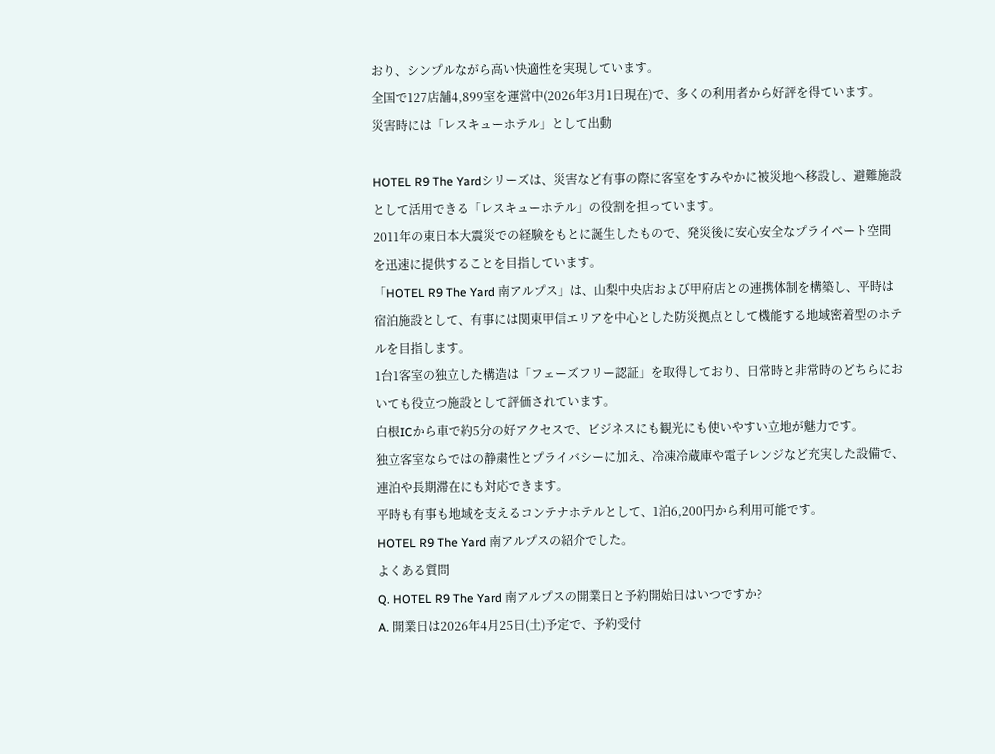おり、シンプルながら高い快適性を実現しています。
全国で127店舗4,899室を運営中(2026年3月1日現在)で、多くの利用者から好評を得ています。
災害時には「レスキューホテル」として出動

HOTEL R9 The Yardシリーズは、災害など有事の際に客室をすみやかに被災地へ移設し、避難施設として活用できる「レスキューホテル」の役割を担っています。
2011年の東日本大震災での経験をもとに誕生したもので、発災後に安心安全なプライベート空間を迅速に提供することを目指しています。
「HOTEL R9 The Yard 南アルプス」は、山梨中央店および甲府店との連携体制を構築し、平時は宿泊施設として、有事には関東甲信エリアを中心とした防災拠点として機能する地域密着型のホテルを目指します。
1台1客室の独立した構造は「フェーズフリー認証」を取得しており、日常時と非常時のどちらにおいても役立つ施設として評価されています。
白根ICから車で約5分の好アクセスで、ビジネスにも観光にも使いやすい立地が魅力です。
独立客室ならではの静粛性とプライバシーに加え、冷凍冷蔵庫や電子レンジなど充実した設備で、連泊や長期滞在にも対応できます。
平時も有事も地域を支えるコンテナホテルとして、1泊6,200円から利用可能です。
HOTEL R9 The Yard 南アルプスの紹介でした。
よくある質問
Q. HOTEL R9 The Yard 南アルプスの開業日と予約開始日はいつですか?
A. 開業日は2026年4月25日(土)予定で、予約受付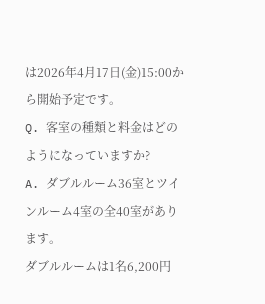は2026年4月17日(金)15:00から開始予定です。
Q. 客室の種類と料金はどのようになっていますか?
A. ダブルルーム36室とツインルーム4室の全40室があります。
ダブルルームは1名6,200円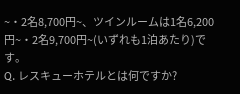~・2名8,700円~、ツインルームは1名6,200円~・2名9,700円~(いずれも1泊あたり)です。
Q. レスキューホテルとは何ですか?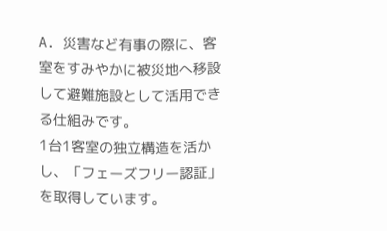A. 災害など有事の際に、客室をすみやかに被災地へ移設して避難施設として活用できる仕組みです。
1台1客室の独立構造を活かし、「フェーズフリー認証」を取得しています。